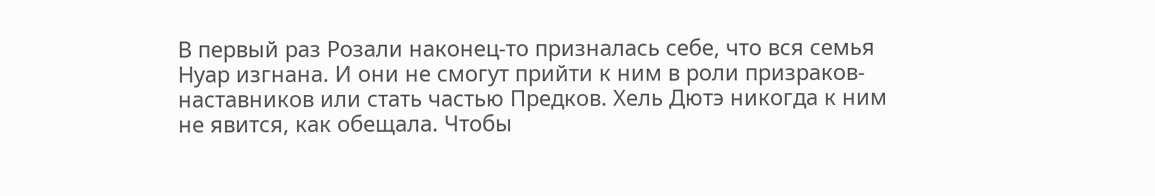В первый раз Розали наконец-то призналась себе, что вся семья Нуар изгнана. И они не смогут прийти к ним в роли призраков-наставников или стать частью Предков. Хель Дютэ никогда к ним не явится, как обещала. Чтобы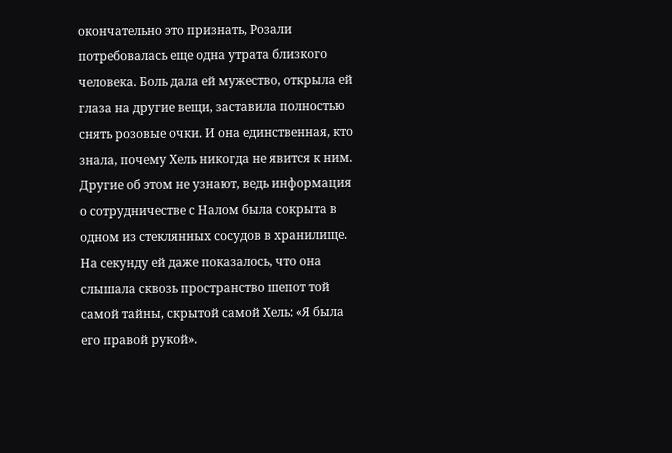окончательно это признать, Розали потребовалась еще одна утрата близкого человека. Боль дала ей мужество, открыла ей глаза на другие вещи, заставила полностью снять розовые очки. И она единственная, кто знала, почему Хель никогда не явится к ним. Другие об этом не узнают, ведь информация о сотрудничестве с Налом была сокрыта в одном из стеклянных сосудов в хранилище. На секунду ей даже показалось, что она слышала сквозь пространство шепот той самой тайны, скрытой самой Хель: «Я была его правой рукой».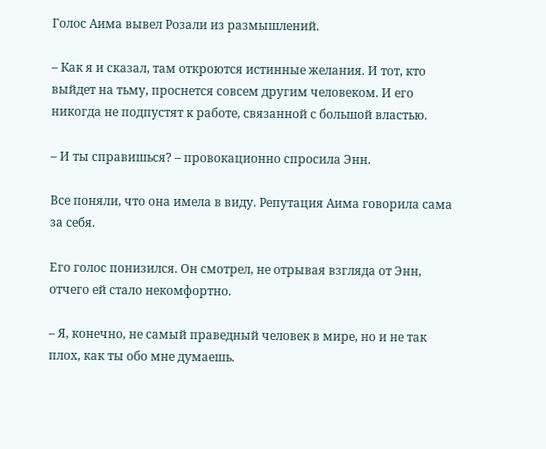Голос Аима вывел Розали из размышлений.

– Как я и сказал, там откроются истинные желания. И тот, кто выйдет на тьму, проснется совсем другим человеком. И его никогда не подпустят к работе, связанной с большой властью.

– И ты справишься? – провокационно спросила Энн.

Все поняли, что она имела в виду. Репутация Аима говорила сама за себя.

Его голос понизился. Он смотрел, не отрывая взгляда от Энн, отчего ей стало некомфортно.

– Я, конечно, не самый праведный человек в мире, но и не так плох, как ты обо мне думаешь.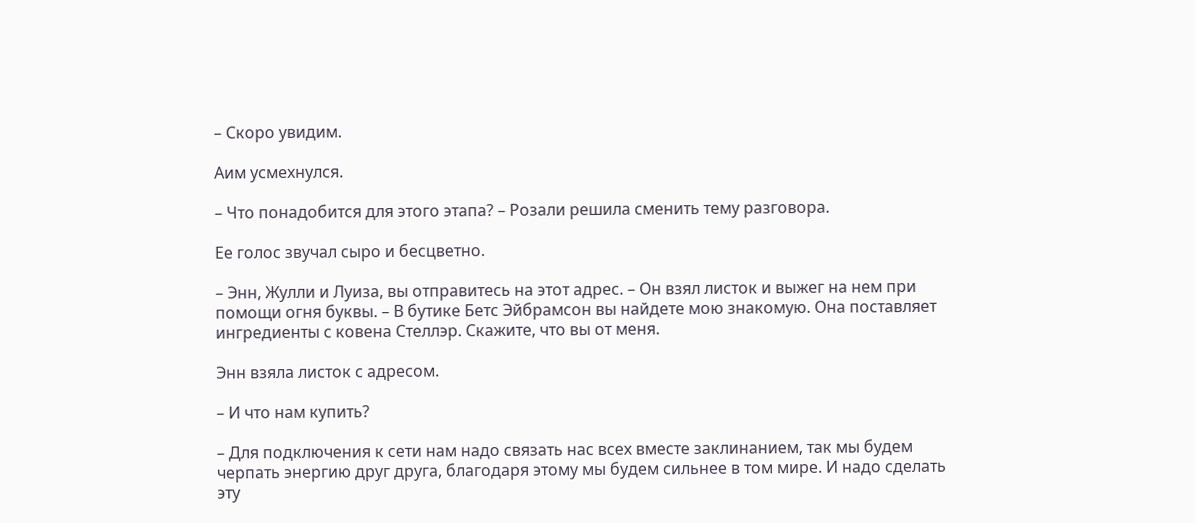– Скоро увидим.

Аим усмехнулся.

– Что понадобится для этого этапа? – Розали решила сменить тему разговора.

Ее голос звучал сыро и бесцветно.

– Энн, Жулли и Луиза, вы отправитесь на этот адрес. – Он взял листок и выжег на нем при помощи огня буквы. – В бутике Бетс Эйбрамсон вы найдете мою знакомую. Она поставляет ингредиенты с ковена Стеллэр. Скажите, что вы от меня.

Энн взяла листок с адресом.

– И что нам купить?

– Для подключения к сети нам надо связать нас всех вместе заклинанием, так мы будем черпать энергию друг друга, благодаря этому мы будем сильнее в том мире. И надо сделать эту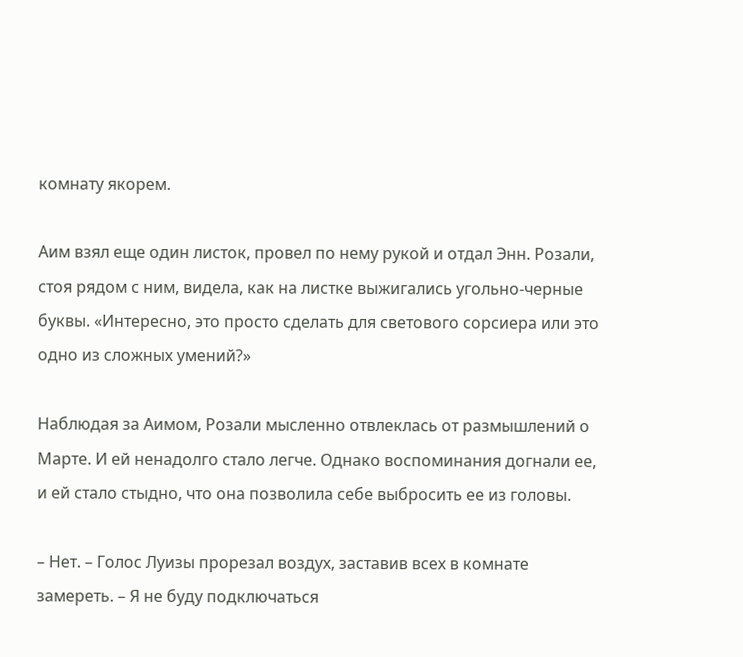комнату якорем.

Аим взял еще один листок, провел по нему рукой и отдал Энн. Розали, стоя рядом с ним, видела, как на листке выжигались угольно-черные буквы. «Интересно, это просто сделать для светового сорсиера или это одно из сложных умений?»

Наблюдая за Аимом, Розали мысленно отвлеклась от размышлений о Марте. И ей ненадолго стало легче. Однако воспоминания догнали ее, и ей стало стыдно, что она позволила себе выбросить ее из головы.

– Нет. – Голос Луизы прорезал воздух, заставив всех в комнате замереть. – Я не буду подключаться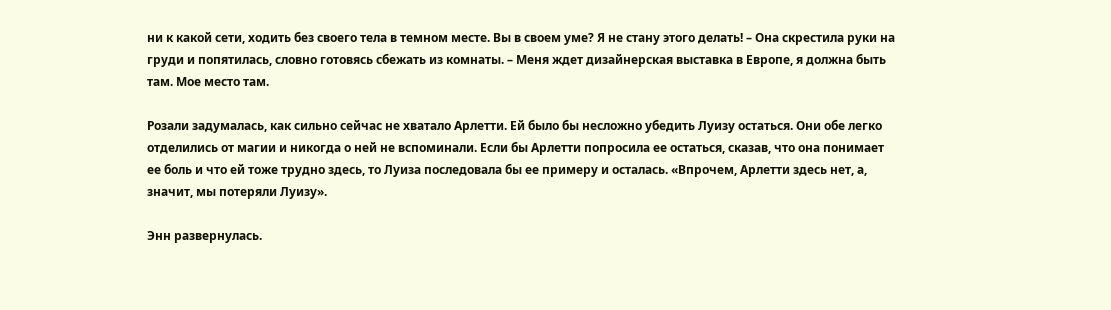ни к какой сети, ходить без своего тела в темном месте. Вы в своем уме? Я не стану этого делать! – Она скрестила руки на груди и попятилась, словно готовясь сбежать из комнаты. – Меня ждет дизайнерская выставка в Европе, я должна быть там. Мое место там.

Розали задумалась, как сильно сейчас не хватало Арлетти. Ей было бы несложно убедить Луизу остаться. Они обе легко отделились от магии и никогда о ней не вспоминали. Если бы Арлетти попросила ее остаться, сказав, что она понимает ее боль и что ей тоже трудно здесь, то Луиза последовала бы ее примеру и осталась. «Впрочем, Арлетти здесь нет, а, значит, мы потеряли Луизу».

Энн развернулась.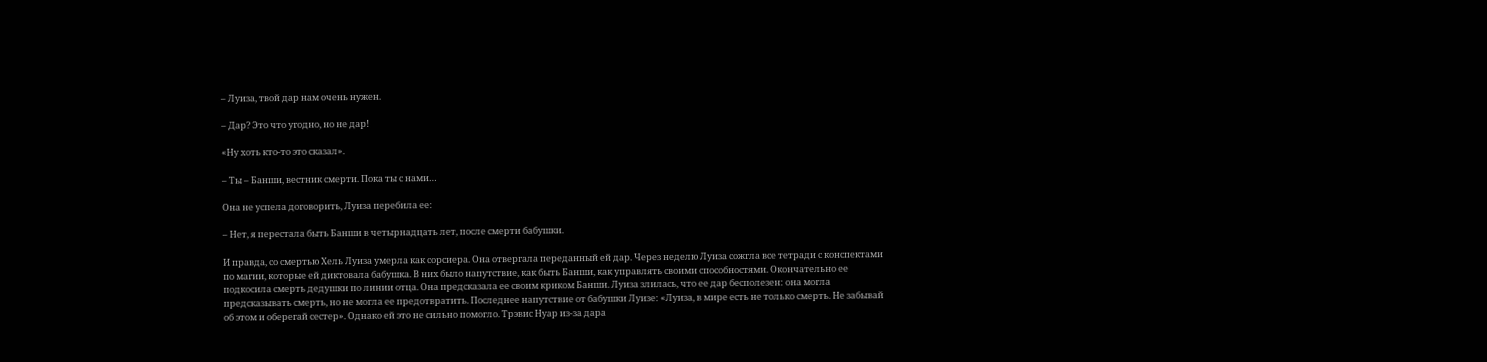– Луиза, твой дар нам очень нужен.

– Дар? Это что угодно, но не дар!

«Ну хоть кто-то это сказал».

– Ты – Банши, вестник смерти. Пока ты с нами…

Она не успела договорить, Луиза перебила ее:

– Нет, я перестала быть Банши в четырнадцать лет, после смерти бабушки.

И правда, со смертью Хель Луиза умерла как сорсиера. Она отвергала переданный ей дар. Через неделю Луиза сожгла все тетради с конспектами по магии, которые ей диктовала бабушка. В них было напутствие, как быть Банши, как управлять своими способностями. Окончательно ее подкосила смерть дедушки по линии отца. Она предсказала ее своим криком Банши. Луиза злилась, что ее дар бесполезен: она могла предсказывать смерть, но не могла ее предотвратить. Последнее напутствие от бабушки Луизе: «Луиза, в мире есть не только смерть. Не забывай об этом и оберегай сестер». Однако ей это не сильно помогло. Трэвис Нуар из-за дара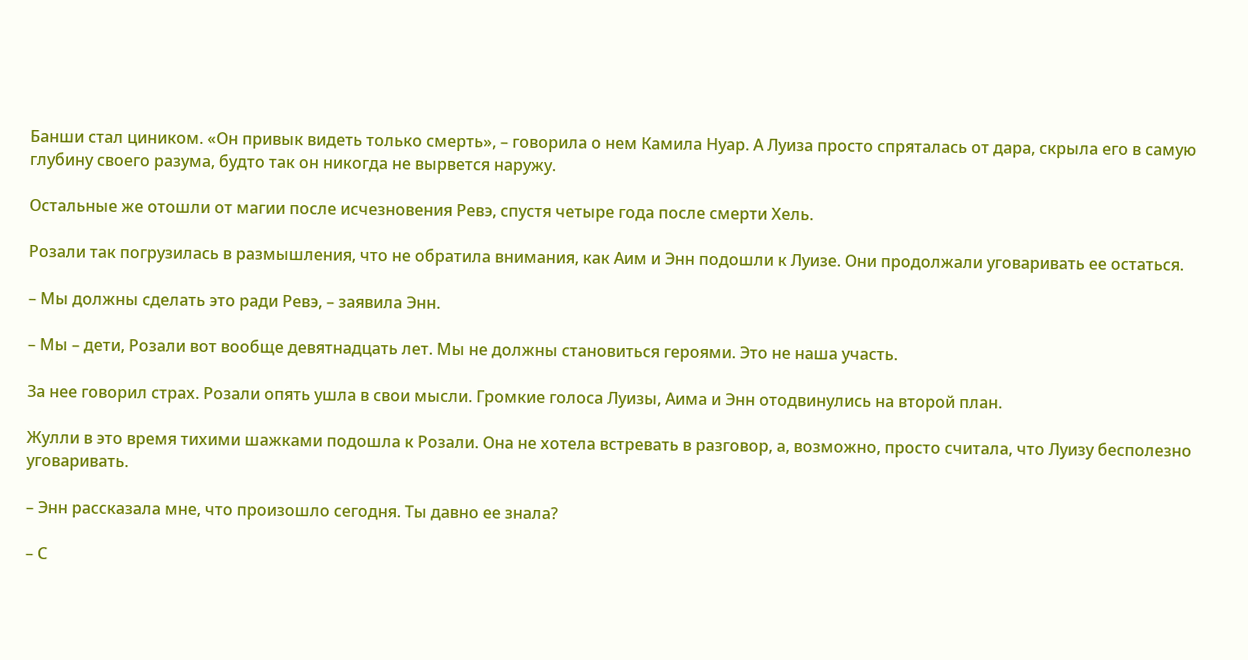Банши стал циником. «Он привык видеть только смерть», – говорила о нем Камила Нуар. А Луиза просто спряталась от дара, скрыла его в самую глубину своего разума, будто так он никогда не вырвется наружу.

Остальные же отошли от магии после исчезновения Ревэ, спустя четыре года после смерти Хель.

Розали так погрузилась в размышления, что не обратила внимания, как Аим и Энн подошли к Луизе. Они продолжали уговаривать ее остаться.

– Мы должны сделать это ради Ревэ, – заявила Энн.

– Мы – дети, Розали вот вообще девятнадцать лет. Мы не должны становиться героями. Это не наша участь.

За нее говорил страх. Розали опять ушла в свои мысли. Громкие голоса Луизы, Аима и Энн отодвинулись на второй план.

Жулли в это время тихими шажками подошла к Розали. Она не хотела встревать в разговор, а, возможно, просто считала, что Луизу бесполезно уговаривать.

– Энн рассказала мне, что произошло сегодня. Ты давно ее знала?

– С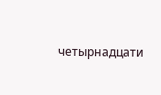четырнадцати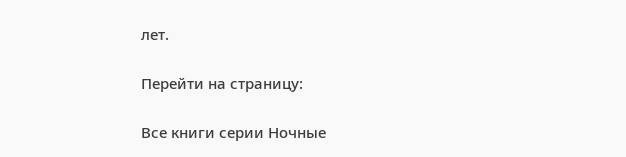лет.

Перейти на страницу:

Все книги серии Ночные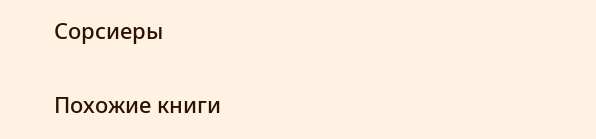Сорсиеры

Похожие книги